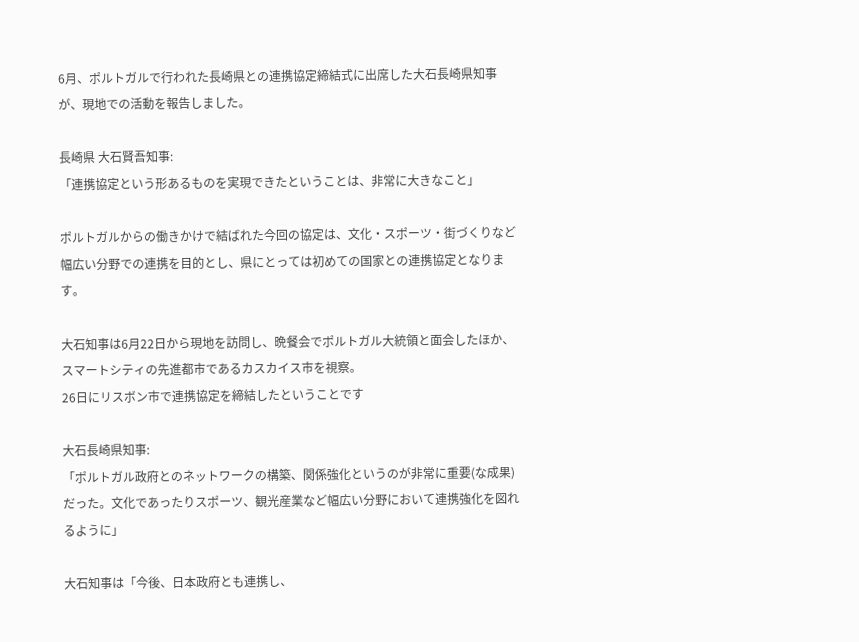6月、ポルトガルで行われた長崎県との連携協定締結式に出席した大石長崎県知事が、現地での活動を報告しました。

長崎県 大石賢吾知事:
「連携協定という形あるものを実現できたということは、非常に大きなこと」

ポルトガルからの働きかけで結ばれた今回の協定は、文化・スポーツ・街づくりなど幅広い分野での連携を目的とし、県にとっては初めての国家との連携協定となります。

大石知事は6月22日から現地を訪問し、晩餐会でポルトガル大統領と面会したほか、スマートシティの先進都市であるカスカイス市を視察。
26日にリスボン市で連携協定を締結したということです

大石長崎県知事:
「ポルトガル政府とのネットワークの構築、関係強化というのが非常に重要(な成果)だった。文化であったりスポーツ、観光産業など幅広い分野において連携強化を図れるように」

大石知事は「今後、日本政府とも連携し、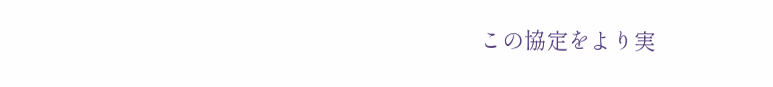この協定をより実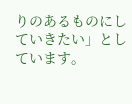りのあるものにしていきたい」としています。